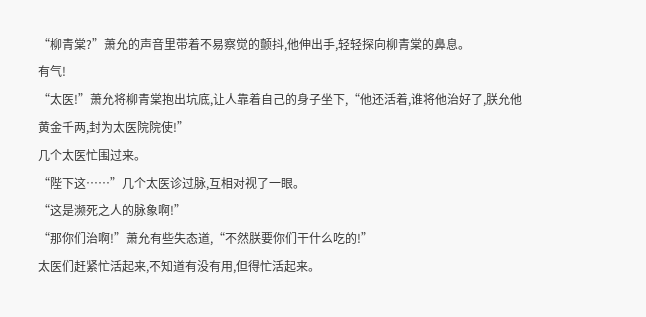“柳青棠?”萧允的声音里带着不易察觉的颤抖,他伸出手,轻轻探向柳青棠的鼻息。
有气!
“太医!”萧允将柳青棠抱出坑底,让人靠着自己的身子坐下,“他还活着,谁将他治好了,朕允他黄金千两,封为太医院院使!”
几个太医忙围过来。
“陛下这……”几个太医诊过脉,互相对视了一眼。
“这是濒死之人的脉象啊!”
“那你们治啊!”萧允有些失态道,“不然朕要你们干什么吃的!”
太医们赶紧忙活起来,不知道有没有用,但得忙活起来。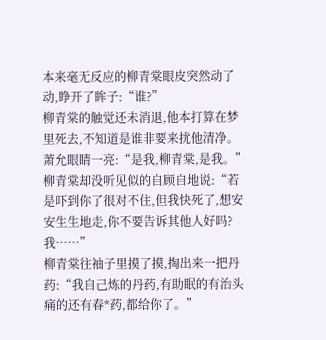本来毫无反应的柳青棠眼皮突然动了动,睁开了眸子:“谁?”
柳青棠的触觉还未消退,他本打算在梦里死去,不知道是谁非要来扰他清净。
萧允眼睛一亮:“是我,柳青棠,是我。”
柳青棠却没听见似的自顾自地说:“若是吓到你了很对不住,但我快死了,想安安生生地走,你不要告诉其他人好吗?我……”
柳青棠往袖子里摸了摸,掏出来一把丹药:“我自己炼的丹药,有助眠的有治头痛的还有春*药,都给你了。”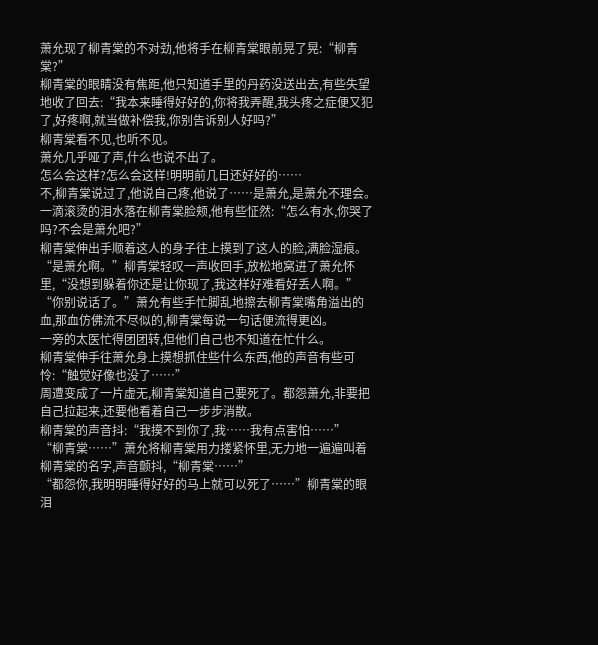萧允现了柳青棠的不对劲,他将手在柳青棠眼前晃了晃:“柳青棠?”
柳青棠的眼睛没有焦距,他只知道手里的丹药没送出去,有些失望地收了回去:“我本来睡得好好的,你将我弄醒,我头疼之症便又犯了,好疼啊,就当做补偿我,你别告诉别人好吗?”
柳青棠看不见,也听不见。
萧允几乎哑了声,什么也说不出了。
怎么会这样?怎么会这样!明明前几日还好好的……
不,柳青棠说过了,他说自己疼,他说了……是萧允,是萧允不理会。
一滴滚烫的泪水落在柳青棠脸颊,他有些怔然:“怎么有水,你哭了吗?不会是萧允吧?”
柳青棠伸出手顺着这人的身子往上摸到了这人的脸,满脸湿痕。
“是萧允啊。”柳青棠轻叹一声收回手,放松地窝进了萧允怀里,“没想到躲着你还是让你现了,我这样好难看好丢人啊。”
“你别说话了。”萧允有些手忙脚乱地擦去柳青棠嘴角溢出的血,那血仿佛流不尽似的,柳青棠每说一句话便流得更凶。
一旁的太医忙得团团转,但他们自己也不知道在忙什么。
柳青棠伸手往萧允身上摸想抓住些什么东西,他的声音有些可怜:“触觉好像也没了……”
周遭变成了一片虚无,柳青棠知道自己要死了。都怨萧允,非要把自己拉起来,还要他看着自己一步步消散。
柳青棠的声音抖:“我摸不到你了,我……我有点害怕……”
“柳青棠……”萧允将柳青棠用力搂紧怀里,无力地一遍遍叫着柳青棠的名字,声音颤抖,“柳青棠……”
“都怨你,我明明睡得好好的马上就可以死了……”柳青棠的眼泪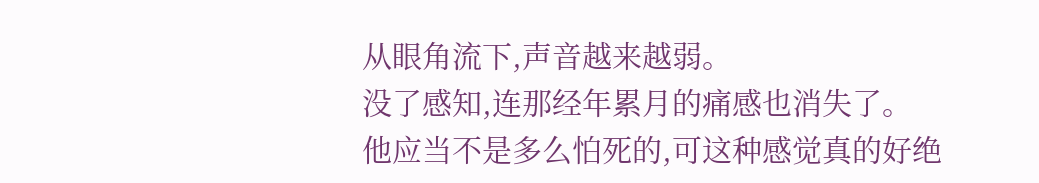从眼角流下,声音越来越弱。
没了感知,连那经年累月的痛感也消失了。
他应当不是多么怕死的,可这种感觉真的好绝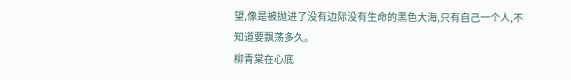望,像是被抛进了没有边际没有生命的黑色大海,只有自己一个人,不知道要飘荡多久。
柳青棠在心底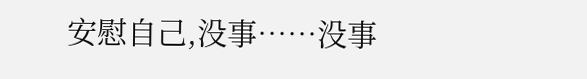安慰自己,没事……没事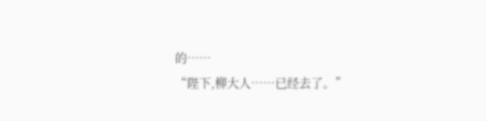的……
“陛下,柳大人……已经去了。”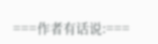===作者有话说:===